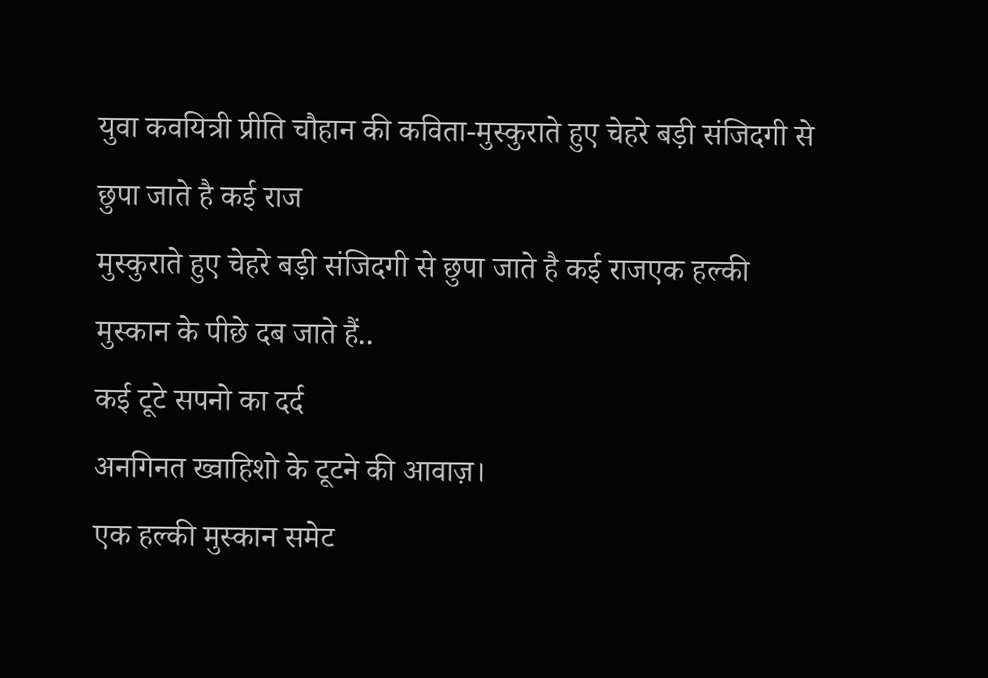युवा कवयित्री प्रीति चौहान की कविता-मुस्कुराते हुए चेहरे बड़ी संजिदगी से छुपा जाते है कई राज
मुस्कुराते हुए चेहरे बड़ी संजिदगी से छुपा जाते है कई राजएक हल्की मुस्कान के पीछे दब जाते हैं..
कई टूटे सपनो का दर्द
अनगिनत ख्वाहिशो के टूटने की आवाज़।
एक हल्की मुस्कान समेट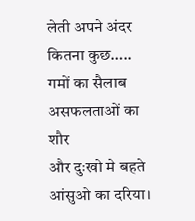लेती अपने अंदर कितना कुछ…..
गमों का सैलाब
असफलताओं का शौर
और दुःखो मे बहते आंसुओ का दरिया।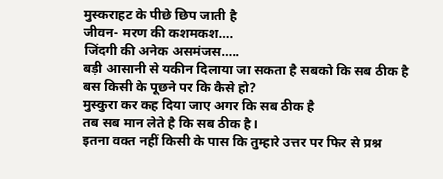मुस्कराहट के पीछे छिप जाती है
जीवन- मरण की कशमकश….
जिंदगी की अनेक असमंजस…..
बड़ी आसानी से यकीन दिलाया जा सकता है सबको कि सब ठीक है
बस किसी के पूछने पर कि कैसे हो?
मुस्कुरा कर कह दिया जाए अगर कि सब ठीक है
तब सब मान लेते है कि सब ठीक है।
इतना वक्त नहीं किसी के पास कि तुम्हारे उत्तर पर फिर से प्रश्न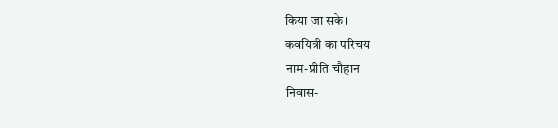किया जा सके।
कवयित्री का परिचय
नाम-प्रीति चौहान
निवास-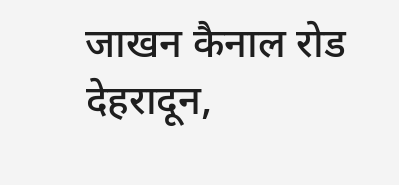जाखन कैनाल रोड देहरादून,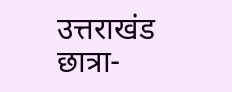उत्तराखंड
छात्रा-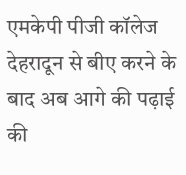एमकेपी पीजी कॉलेज देहरादून से बीए करने के बाद अब आगे की पढ़ाई की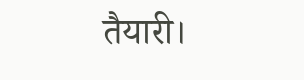तैयारी।